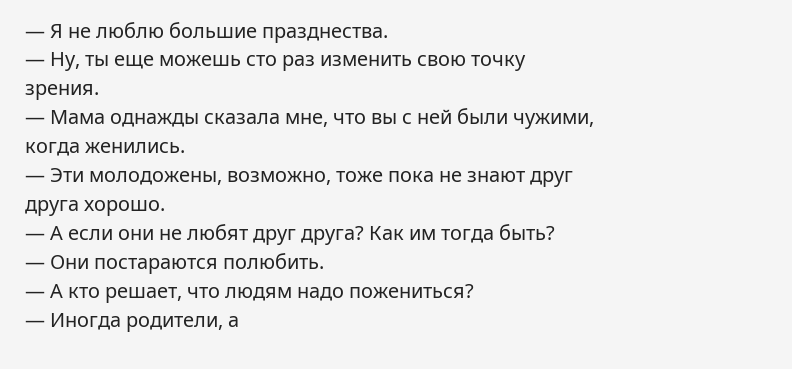— Я не люблю большие празднества.
— Ну, ты еще можешь сто раз изменить свою точку зрения.
— Мама однажды сказала мне, что вы с ней были чужими, когда женились.
— Эти молодожены, возможно, тоже пока не знают друг друга хорошо.
— А если они не любят друг друга? Как им тогда быть?
— Они постараются полюбить.
— А кто решает, что людям надо пожениться?
— Иногда родители, а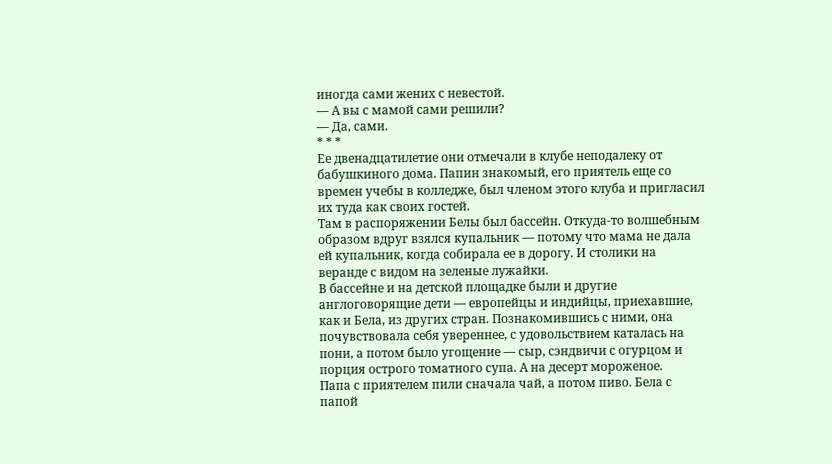иногда сами жених с невестой.
— А вы с мамой сами решили?
— Да, сами.
* * *
Ее двенадцатилетие они отмечали в клубе неподалеку от бабушкиного дома. Папин знакомый, его приятель еще со времен учебы в колледже, был членом этого клуба и пригласил их туда как своих гостей.
Там в распоряжении Белы был бассейн. Откуда-то волшебным образом вдруг взялся купальник — потому что мама не дала ей купальник, когда собирала ее в дорогу. И столики на веранде с видом на зеленые лужайки.
В бассейне и на детской площадке были и другие англоговорящие дети — европейцы и индийцы, приехавшие, как и Бела, из других стран. Познакомившись с ними, она почувствовала себя увереннее, с удовольствием каталась на пони, а потом было угощение — сыр, сэндвичи с огурцом и порция острого томатного супа. А на десерт мороженое.
Папа с приятелем пили сначала чай, а потом пиво. Бела с папой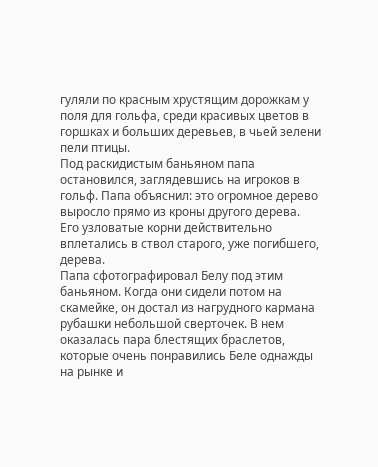гуляли по красным хрустящим дорожкам у поля для гольфа, среди красивых цветов в горшках и больших деревьев, в чьей зелени пели птицы.
Под раскидистым баньяном папа остановился, заглядевшись на игроков в гольф. Папа объяснил: это огромное дерево выросло прямо из кроны другого дерева. Его узловатые корни действительно вплетались в ствол старого, уже погибшего, дерева.
Папа сфотографировал Белу под этим баньяном. Когда они сидели потом на скамейке, он достал из нагрудного кармана рубашки небольшой сверточек. В нем оказалась пара блестящих браслетов, которые очень понравились Беле однажды на рынке и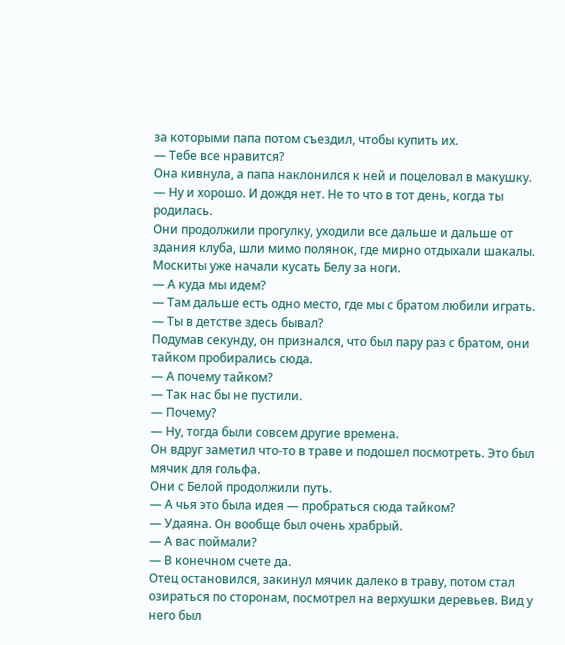за которыми папа потом съездил, чтобы купить их.
— Тебе все нравится?
Она кивнула, а папа наклонился к ней и поцеловал в макушку.
— Ну и хорошо. И дождя нет. Не то что в тот день, когда ты родилась.
Они продолжили прогулку, уходили все дальше и дальше от здания клуба, шли мимо полянок, где мирно отдыхали шакалы. Москиты уже начали кусать Белу за ноги.
— А куда мы идем?
— Там дальше есть одно место, где мы с братом любили играть.
— Ты в детстве здесь бывал?
Подумав секунду, он признался, что был пару раз с братом, они тайком пробирались сюда.
— А почему тайком?
— Так нас бы не пустили.
— Почему?
— Ну, тогда были совсем другие времена.
Он вдруг заметил что-то в траве и подошел посмотреть. Это был мячик для гольфа.
Они с Белой продолжили путь.
— А чья это была идея — пробраться сюда тайком?
— Удаяна. Он вообще был очень храбрый.
— А вас поймали?
— В конечном счете да.
Отец остановился, закинул мячик далеко в траву, потом стал озираться по сторонам, посмотрел на верхушки деревьев. Вид у него был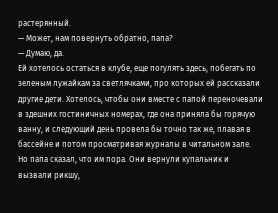растерянный.
— Может, нам повернуть обратно, папа?
— Думаю, да.
Ей хотелось остаться в клубе, еще погулять здесь, побегать по зеленым лужайкам за светлячками, про которых ей рассказали другие дети. Хотелось, чтобы они вместе с папой переночевали в здешних гостиничных номерах, где она приняла бы горячую ванну, и следующий день провела бы точно так же, плавая в бассейне и потом просматривая журналы в читальном зале.
Но папа сказал, что им пора. Они вернули купальник и вызвали рикшу,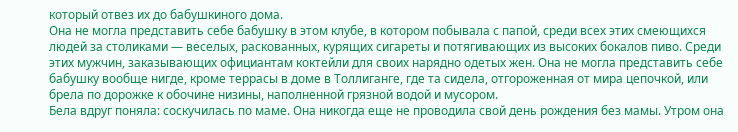который отвез их до бабушкиного дома.
Она не могла представить себе бабушку в этом клубе, в котором побывала с папой, среди всех этих смеющихся людей за столиками — веселых, раскованных, курящих сигареты и потягивающих из высоких бокалов пиво. Среди этих мужчин, заказывающих официантам коктейли для своих нарядно одетых жен. Она не могла представить себе бабушку вообще нигде, кроме террасы в доме в Толлиганге, где та сидела, отгороженная от мира цепочкой, или брела по дорожке к обочине низины, наполненной грязной водой и мусором.
Бела вдруг поняла: соскучилась по маме. Она никогда еще не проводила свой день рождения без мамы. Утром она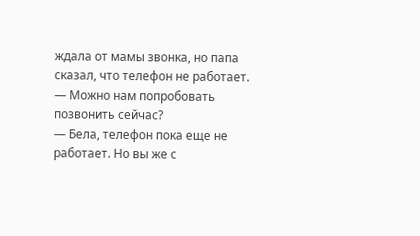ждала от мамы звонка, но папа сказал, что телефон не работает.
— Можно нам попробовать позвонить сейчас?
— Бела, телефон пока еще не работает. Но вы же с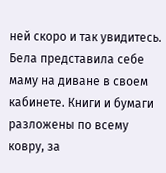ней скоро и так увидитесь.
Бела представила себе маму на диване в своем кабинете. Книги и бумаги разложены по всему ковру, за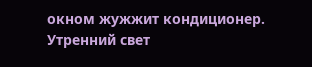окном жужжит кондиционер. Утренний свет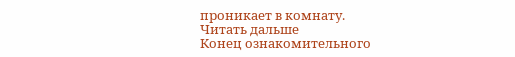проникает в комнату.
Читать дальше
Конец ознакомительного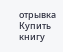отрывка
Купить книгу